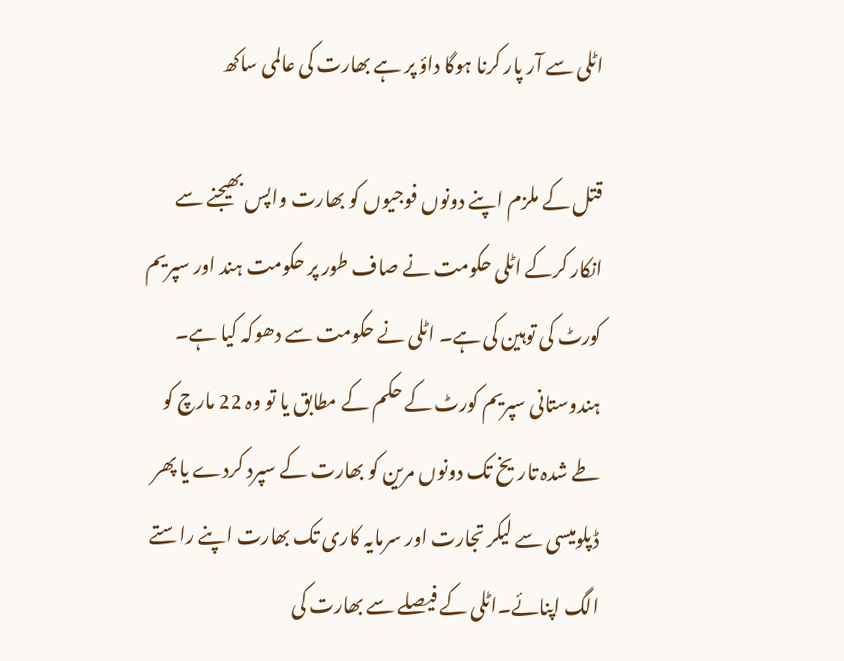اٹلی سے آر پار کرنا ہوگا داؤ پر ہے بھارت کی عالمی ساکھ

قتل کے ملزم اپنے دونوں فوجیوں کو بھارت واپس بھیجنے سے انکار کرکے اٹلی حکومت نے صاف طور پر حکومت ہند اور سپریم کورٹ کی توہین کی ہے۔ اٹلی نے حکومت سے دھوکہ کیا ہے۔ ہندوستانی سپریم کورٹ کے حکم کے مطابق یا تو وہ 22 مارچ کو طے شدہ تاریخ تک دونوں مرین کو بھارت کے سپرد کردے یا پھر ڈپلومیسی سے لیکر تجارت اور سرمایہ کاری تک بھارت اپنے راستے الگ اپنائے۔اٹلی کے فیصلے سے بھارت کی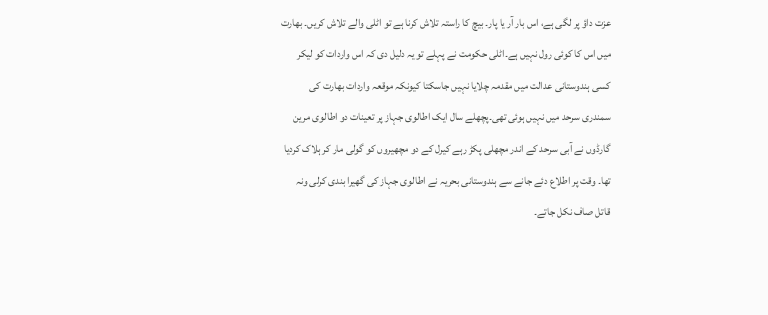عزت داؤ پر لگی ہے، اس بار آر یا پار۔ بیچ کا راستہ تلاش کرنا ہے تو اٹلی والے تلاش کریں۔ بھارت میں اس کا کوئی رول نہیں ہے۔اٹلی حکومت نے پہلے تو یہ دلیل دی کہ اس واردات کو لیکر کسی ہندوستانی عدالت میں مقدمہ چلایا نہیں جاسکتا کیونکہ موقعہ واردات بھارت کی سمندری سرحد میں نہیں ہوئی تھی۔پچھلے سال ایک اطالوی جہاز پر تعینات دو اطالوی مرین گارڈوں نے آبی سرحد کے اندر مچھلی پکڑ رہے کیرل کے دو مچھیروں کو گولی مار کر ہلاک کردیا تھا۔ وقت پر اطلاع دئے جانے سے ہندوستانی بحریہ نے اطالوی جہاز کی گھیرا بندی کرلی ونہ قاتل صاف نکل جاتے۔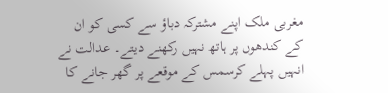مغربی ملک اپنے مشترکہ دباؤ سے کسی کو ان کے کندھوں پر ہاتھ نہیں رکھنے دیتے۔ عدالت نے انہیں پہلے کرسمس کے موقعے پر گھر جانے کا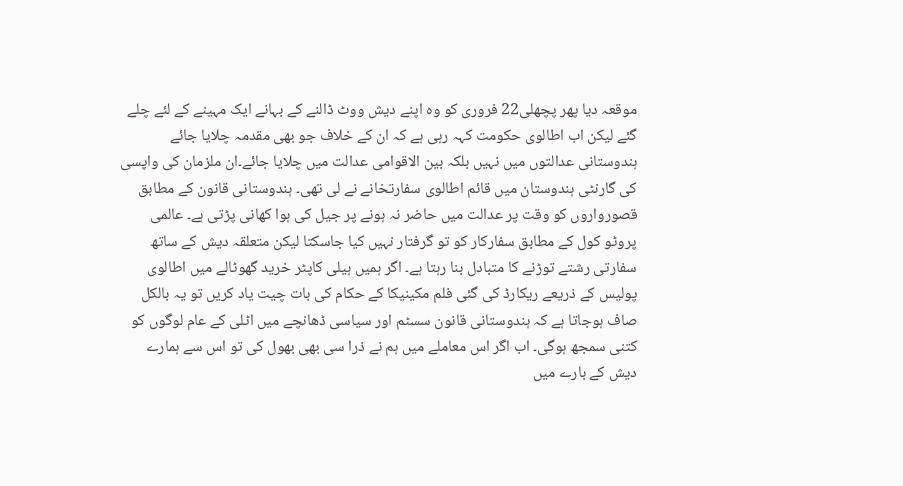موقعہ دیا پھر پچھلی22 فروری کو وہ اپنے دیش ووٹ ڈالنے کے بہانے ایک مہینے کے لئے چلے گئے لیکن اب اطالوی حکومت کہہ رہی ہے کہ ان کے خلاف جو بھی مقدمہ چلایا جائے ہندوستانی عدالتوں میں نہیں بلکہ بین الاقوامی عدالت میں چلایا جائے۔ان ملزمان کی واپسی کی گارنٹی ہندوستان میں قائم اطالوی سفارتخانے نے لی تھی۔ ہندوستانی قانون کے مطابق قصورواروں کو وقت پر عدالت میں حاضر نہ ہونے پر جیل کی ہوا کھانی پڑتی ہے۔ عالمی پروٹو کول کے مطابق سفارکار کو تو گرفتار نہیں کیا جاسکتا لیکن متعلقہ دیش کے ساتھ سفارتی رشتے توڑنے کا متبادل بنا رہتا ہے۔ اگر ہمیں ہیلی کاپٹر خرید گھوٹالے میں اطالوی پولیس کے ذریعے ریکارڈ کی گئی فلم مکینیکا کے حکام کی بات چیت یاد کریں تو یہ بالکل صاف ہوجاتا ہے کہ ہندوستانی قانون سسٹم اور سیاسی ڈھانچے میں اٹلی کے عام لوگوں کو کتنی سمجھ ہوگی۔ اب اگر اس معاملے میں ہم نے ذرا سی بھی بھول کی تو اس سے ہمارے دیش کے بارے میں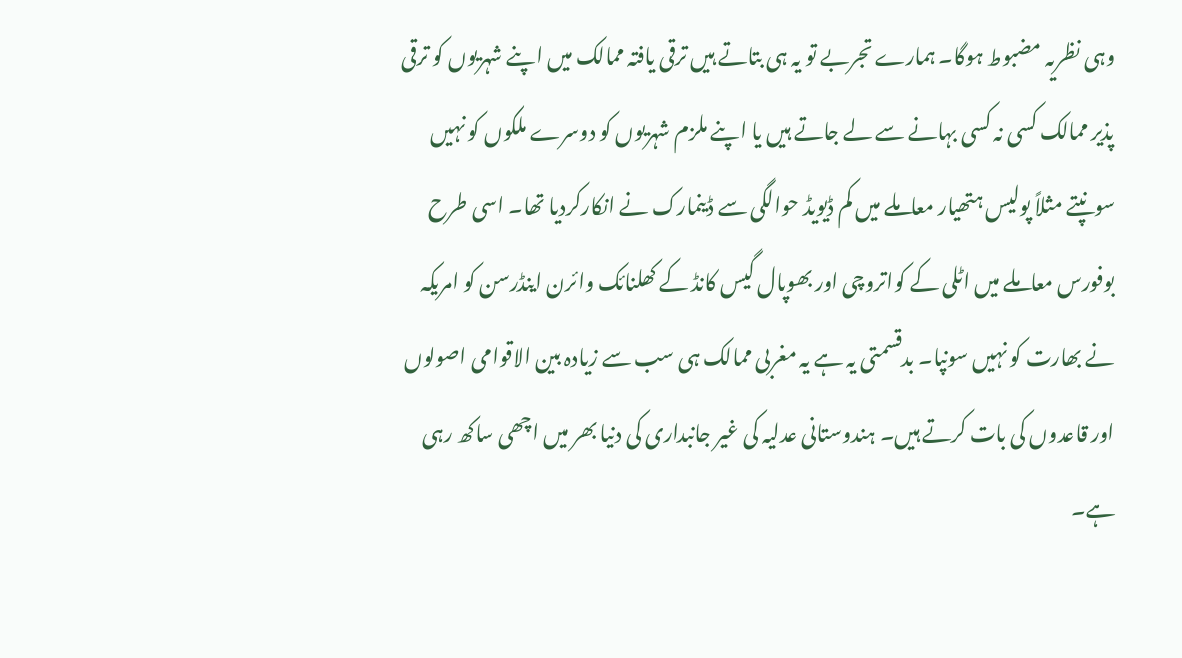وہی نظریہ مضبوط ہوگا۔ ہمارے تجربے تو یہ ہی بتاتے ہیں ترقی یافتہ ممالک میں اپنے شہریوں کو ترقی پذیر ممالک کسی نہ کسی بہانے سے لے جاتے ہیں یا اپنے ملزم شہریوں کو دوسرے ملکوں کو نہیں سونپتے مثلاً پولیس ہتھیار معاملے میں کم ڈیویڈ حوالگی سے ڈینمارک نے انکارکردیا تھا۔ اسی طرح بوفورس معاملے میں اٹلی کے کواتروچی اور بھوپال گیس کانڈ کے کھلنائک وائرن اینڈرسن کو امریکہ نے بھارت کو نہیں سونپا۔ بدقسمتی یہ ہے یہ مغربی ممالک ہی سب سے زیادہ بین الاقوامی اصولوں اور قاعدوں کی بات کرتے ہیں۔ ہندوستانی عدلیہ کی غیر جانبداری کی دنیا بھر میں اچھی ساکھ رہی ہے۔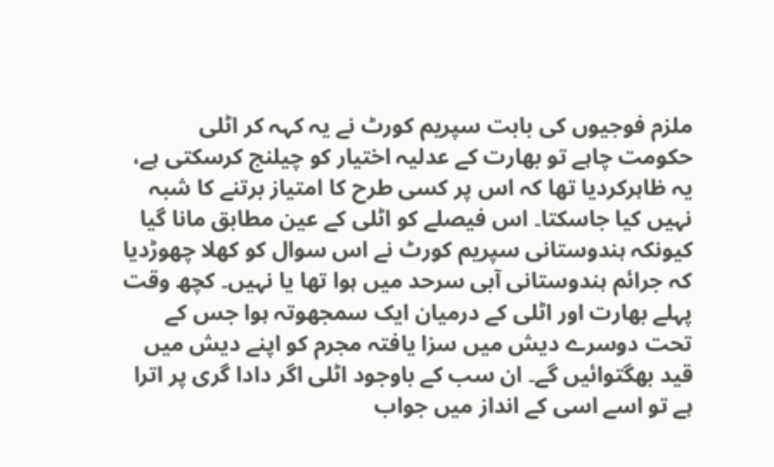ملزم فوجیوں کی بابت سپریم کورٹ نے یہ کہہ کر اٹلی حکومت چاہے تو بھارت کے عدلیہ اختیار کو چیلنج کرسکتی ہے، یہ ظاہرکردیا تھا کہ اس پر کسی طرح کا امتیاز برتنے کا شبہ نہیں کیا جاسکتا۔ اس فیصلے کو اٹلی کے عین مطابق مانا گیا کیونکہ ہندوستانی سپریم کورٹ نے اس سوال کو کھلا چھوڑدیا کہ جرائم ہندوستانی آبی سرحد میں ہوا تھا یا نہیں۔ کچھ وقت پہلے بھارت اور اٹلی کے درمیان ایک سمجھوتہ ہوا جس کے تحت دوسرے دیش میں سزا یافتہ مجرم کو اپنے دیش میں قید بھگتوائیں گے۔ ان سب کے باوجود اٹلی اگر دادا گری پر اترا ہے تو اسے اسی کے انداز میں جواب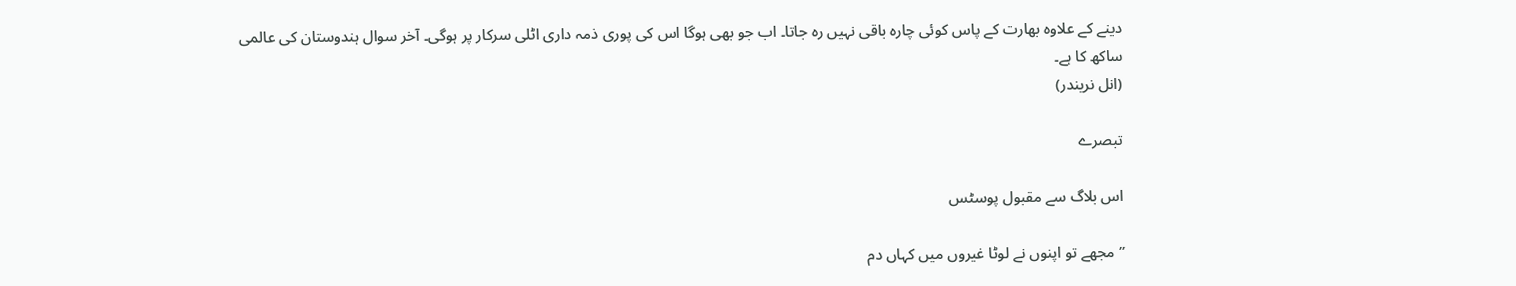دینے کے علاوہ بھارت کے پاس کوئی چارہ باقی نہیں رہ جاتا۔ اب جو بھی ہوگا اس کی پوری ذمہ داری اٹلی سرکار پر ہوگی۔ آخر سوال ہندوستان کی عالمی ساکھ کا ہے۔
(انل نریندر)

تبصرے

اس بلاگ سے مقبول پوسٹس

’’مجھے تو اپنوں نے لوٹا غیروں میں کہاں دم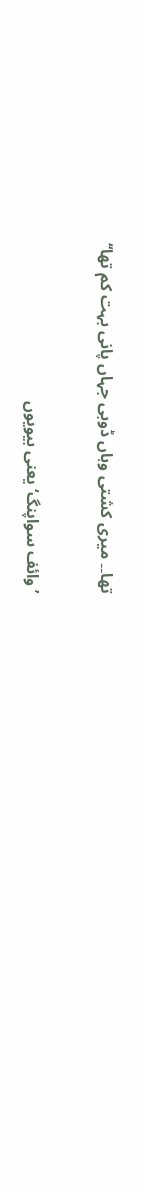تھا۔۔ میری کشتی وہاں ڈوبی جہاں پانی بہت کم تھا‘‘

’وائف سواپنگ‘ یعنی بیویوں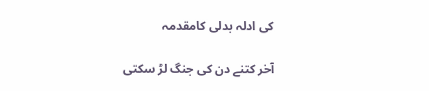کی ادلہ بدلی کامقدمہ

آخر کتنے دن کی جنگ لڑ سکتی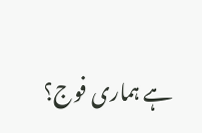ہے ہماری فوج؟